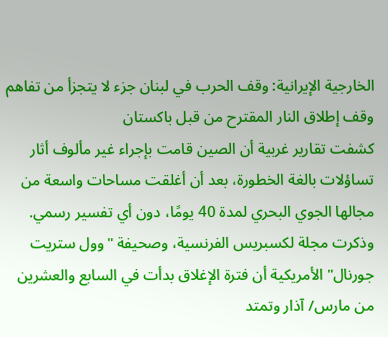الخارجية الإيرانية: وقف الحرب في لبنان جزء لا يتجزأ من تفاهم وقف إطلاق النار المقترح من قبل باكستان
كشفت تقارير غربية أن الصين قامت بإجراء غير مألوف أثار تساؤلات بالغة الخطورة، بعد أن أغلقت مساحات واسعة من مجالها الجوي البحري لمدة 40 يومًا، دون أي تفسير رسمي.
وذكرت مجلة لكسبريس الفرنسية، وصحيفة "وول ستريت جورنال" الأمريكية أن فترة الإغلاق بدأت في السابع والعشرين من مارس/ آذار وتمتد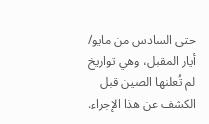حتى السادس من مايو/ أيار المقبل، وهي تواريخ لم تُعلنها الصين قبل الكشف عن هذا الإجراء.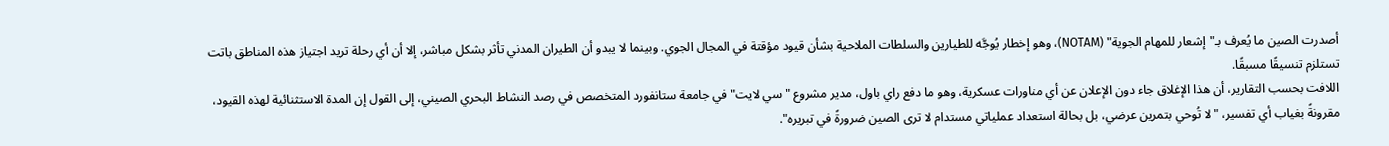أصدرت الصين ما يُعرف بـ"إشعار للمهام الجوية" (NOTAM)، وهو إخطار يُوجَّه للطيارين والسلطات الملاحية بشأن قيود مؤقتة في المجال الجوي. وبينما لا يبدو أن الطيران المدني تأثر بشكل مباشر، إلا أن أي رحلة تريد اجتياز هذه المناطق باتت تستلزم تنسيقًا مسبقًا.
اللافت بحسب التقارير، أن هذا الإغلاق جاء دون الإعلان عن أي مناورات عسكرية، وهو ما دفع راي باول، مدير مشروع "سي لايت" في جامعة ستانفورد المتخصص في رصد النشاط البحري الصيني، إلى القول إن المدة الاستثنائية لهذه القيود، مقرونةً بغياب أي تفسير، "لا تُوحي بتمرين عرضي، بل بحالة استعداد عملياتي مستدام لا ترى الصين ضرورةً في تبريره".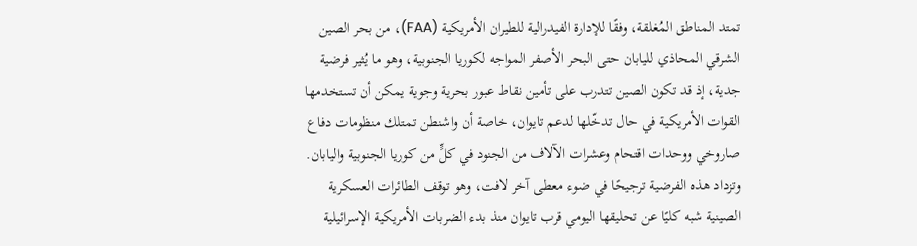تمتد المناطق المُغلقة، وفقًا للإدارة الفيدرالية للطيران الأمريكية (FAA)، من بحر الصين الشرقي المحاذي لليابان حتى البحر الأصفر المواجه لكوريا الجنوبية، وهو ما يُثير فرضية جدية، إذ قد تكون الصين تتدرب على تأمين نقاط عبور بحرية وجوية يمكن أن تستخدمها القوات الأمريكية في حال تدخّلها لدعم تايوان، خاصة أن واشنطن تمتلك منظومات دفاع صاروخي ووحدات اقتحام وعشرات الآلاف من الجنود في كلٍّ من كوريا الجنوبية واليابان.
وتزداد هذه الفرضية ترجيحًا في ضوء معطى آخر لافت، وهو توقف الطائرات العسكرية الصينية شبه كليًا عن تحليقها اليومي قرب تايوان منذ بدء الضربات الأمريكية الإسرائيلية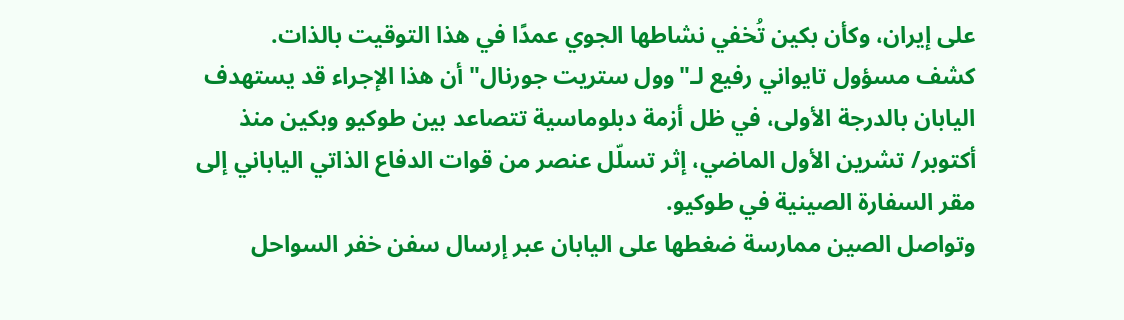على إيران، وكأن بكين تُخفي نشاطها الجوي عمدًا في هذا التوقيت بالذات.
كشف مسؤول تايواني رفيع لـ"وول ستريت جورنال" أن هذا الإجراء قد يستهدف اليابان بالدرجة الأولى، في ظل أزمة دبلوماسية تتصاعد بين طوكيو وبكين منذ أكتوبر/ تشرين الأول الماضي، إثر تسلّل عنصر من قوات الدفاع الذاتي الياباني إلى مقر السفارة الصينية في طوكيو.
وتواصل الصين ممارسة ضغطها على اليابان عبر إرسال سفن خفر السواحل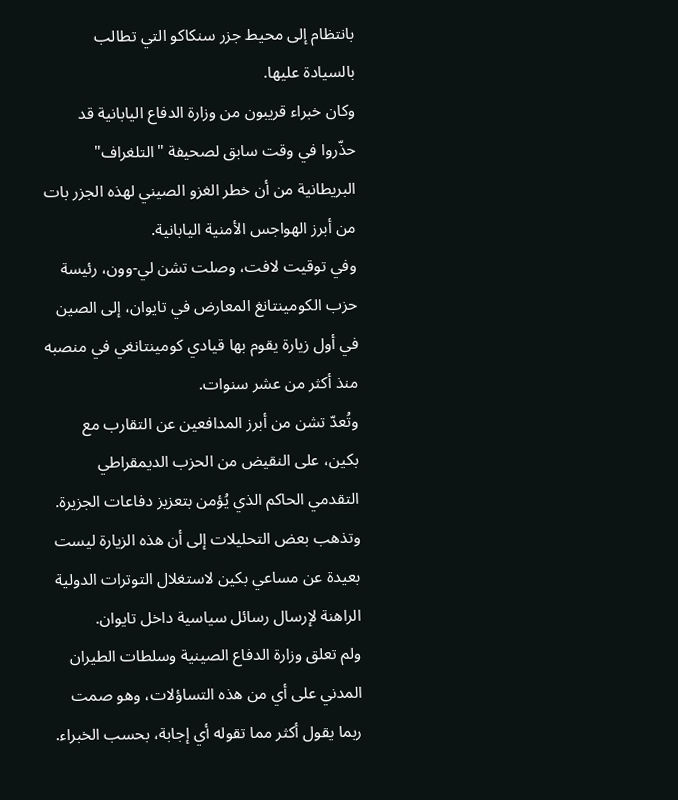بانتظام إلى محيط جزر سنكاكو التي تطالب بالسيادة عليها.
وكان خبراء قريبون من وزارة الدفاع اليابانية قد حذّروا في وقت سابق لصحيفة "التلغراف" البريطانية من أن خطر الغزو الصيني لهذه الجزر بات من أبرز الهواجس الأمنية اليابانية.
وفي توقيت لافت، وصلت تشن لي-وون، رئيسة حزب الكومينتانغ المعارض في تايوان، إلى الصين في أول زيارة يقوم بها قيادي كومينتانغي في منصبه منذ أكثر من عشر سنوات.
وتُعدّ تشن من أبرز المدافعين عن التقارب مع بكين، على النقيض من الحزب الديمقراطي التقدمي الحاكم الذي يُؤمن بتعزيز دفاعات الجزيرة.
وتذهب بعض التحليلات إلى أن هذه الزيارة ليست بعيدة عن مساعي بكين لاستغلال التوترات الدولية الراهنة لإرسال رسائل سياسية داخل تايوان.
ولم تعلق وزارة الدفاع الصينية وسلطات الطيران المدني على أي من هذه التساؤلات، وهو صمت ربما يقول أكثر مما تقوله أي إجابة، بحسب الخبراء.